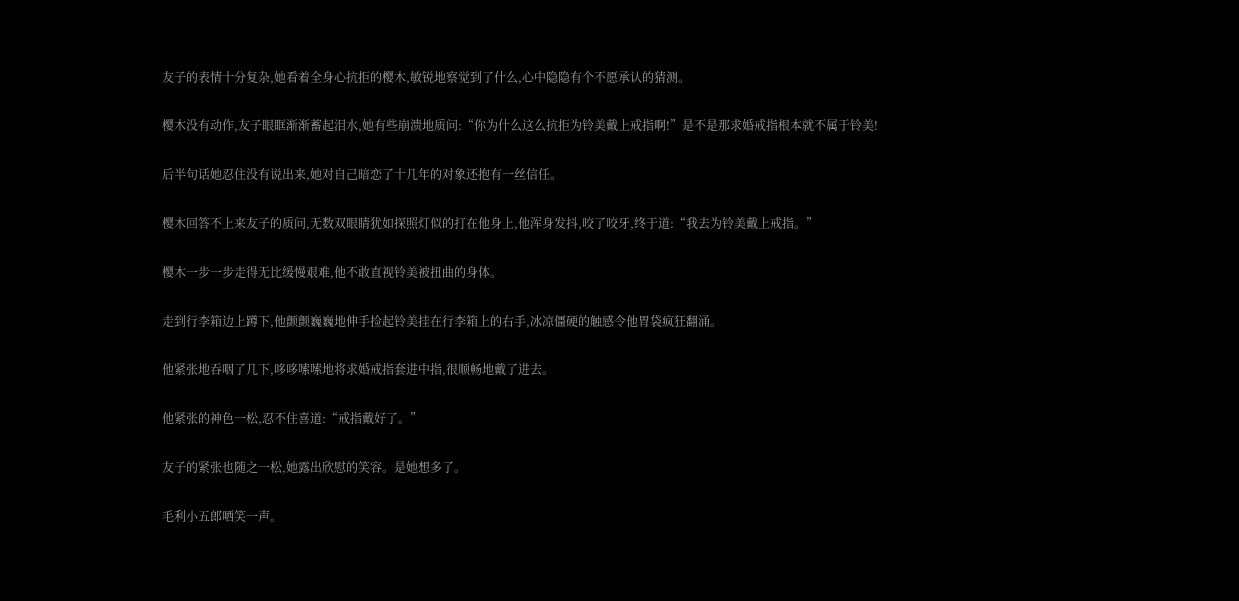友子的表情十分复杂,她看着全身心抗拒的樱木,敏锐地察觉到了什么,心中隐隐有个不愿承认的猜测。

樱木没有动作,友子眼眶渐渐蓄起泪水,她有些崩溃地质问:“你为什么这么抗拒为铃美戴上戒指啊!”是不是那求婚戒指根本就不属于铃美!

后半句话她忍住没有说出来,她对自己暗恋了十几年的对象还抱有一丝信任。

樱木回答不上来友子的质问,无数双眼睛犹如探照灯似的打在他身上,他浑身发抖,咬了咬牙,终于道:“我去为铃美戴上戒指。”

樱木一步一步走得无比缓慢艰难,他不敢直视铃美被扭曲的身体。

走到行李箱边上蹲下,他颤颤巍巍地伸手捡起铃美挂在行李箱上的右手,冰凉僵硬的触感令他胃袋疯狂翻涌。

他紧张地吞咽了几下,哆哆嗦嗦地将求婚戒指套进中指,很顺畅地戴了进去。

他紧张的神色一松,忍不住喜道:“戒指戴好了。”

友子的紧张也随之一松,她露出欣慰的笑容。是她想多了。

毛利小五郎哂笑一声。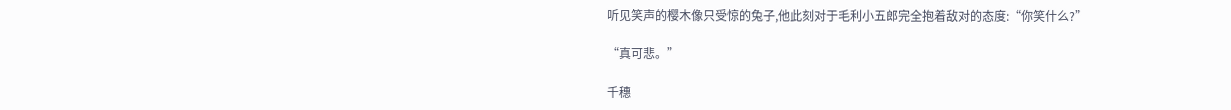听见笑声的樱木像只受惊的兔子,他此刻对于毛利小五郎完全抱着敌对的态度:“你笑什么?”

“真可悲。”

千穗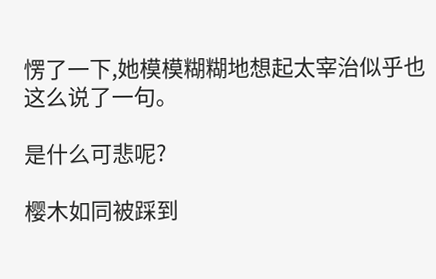愣了一下,她模模糊糊地想起太宰治似乎也这么说了一句。

是什么可悲呢?

樱木如同被踩到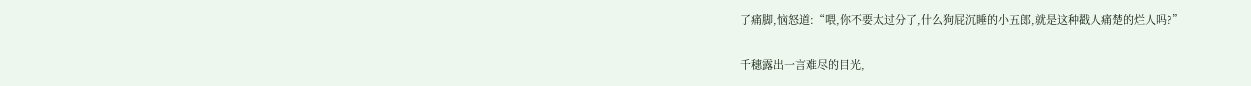了痛脚,恼怒道:“喂,你不要太过分了,什么狗屁沉睡的小五郎,就是这种戳人痛楚的烂人吗?”

千穗露出一言难尽的目光,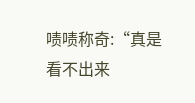啧啧称奇:“真是看不出来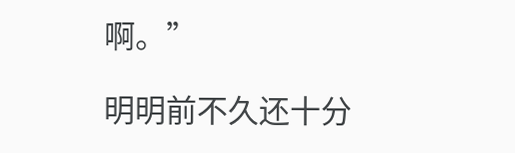啊。”

明明前不久还十分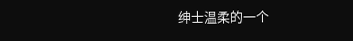绅士温柔的一个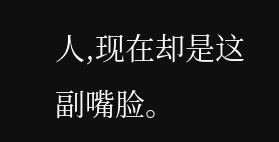人,现在却是这副嘴脸。